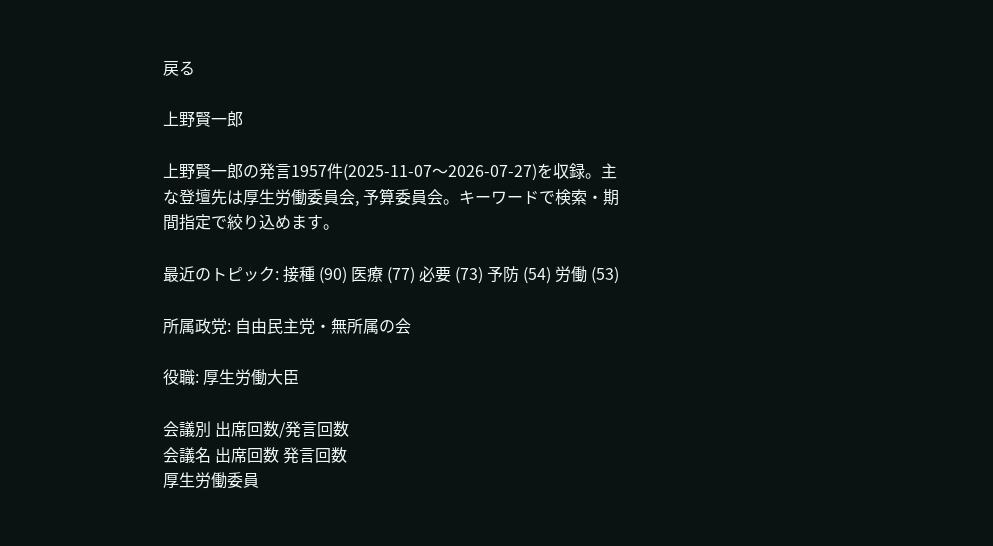戻る

上野賢一郎

上野賢一郎の発言1957件(2025-11-07〜2026-07-27)を収録。主な登壇先は厚生労働委員会, 予算委員会。キーワードで検索・期間指定で絞り込めます。

最近のトピック: 接種 (90) 医療 (77) 必要 (73) 予防 (54) 労働 (53)

所属政党: 自由民主党・無所属の会

役職: 厚生労働大臣

会議別 出席回数/発言回数
会議名 出席回数 発言回数
厚生労働委員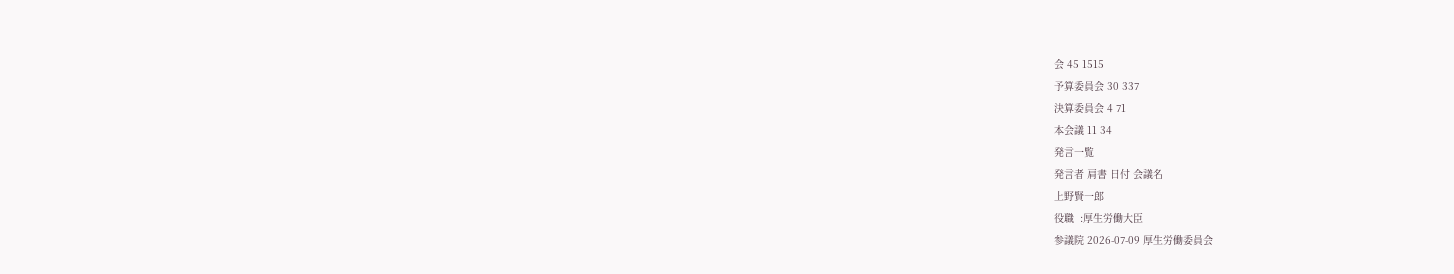会 45 1515
予算委員会 30 337
決算委員会 4 71
本会議 11 34
発言一覧
発言者 肩書 日付 会議名
上野賢一郎
役職  :厚生労働大臣
参議院 2026-07-09 厚生労働委員会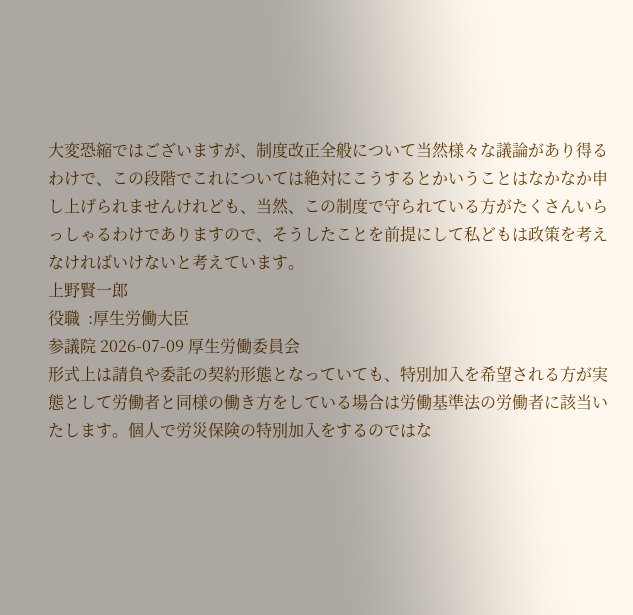大変恐縮ではございますが、制度改正全般について当然様々な議論があり得るわけで、この段階でこれについては絶対にこうするとかいうことはなかなか申し上げられませんけれども、当然、この制度で守られている方がたくさんいらっしゃるわけでありますので、そうしたことを前提にして私どもは政策を考えなければいけないと考えています。
上野賢一郎
役職  :厚生労働大臣
参議院 2026-07-09 厚生労働委員会
形式上は請負や委託の契約形態となっていても、特別加入を希望される方が実態として労働者と同様の働き方をしている場合は労働基準法の労働者に該当いたします。個人で労災保険の特別加入をするのではな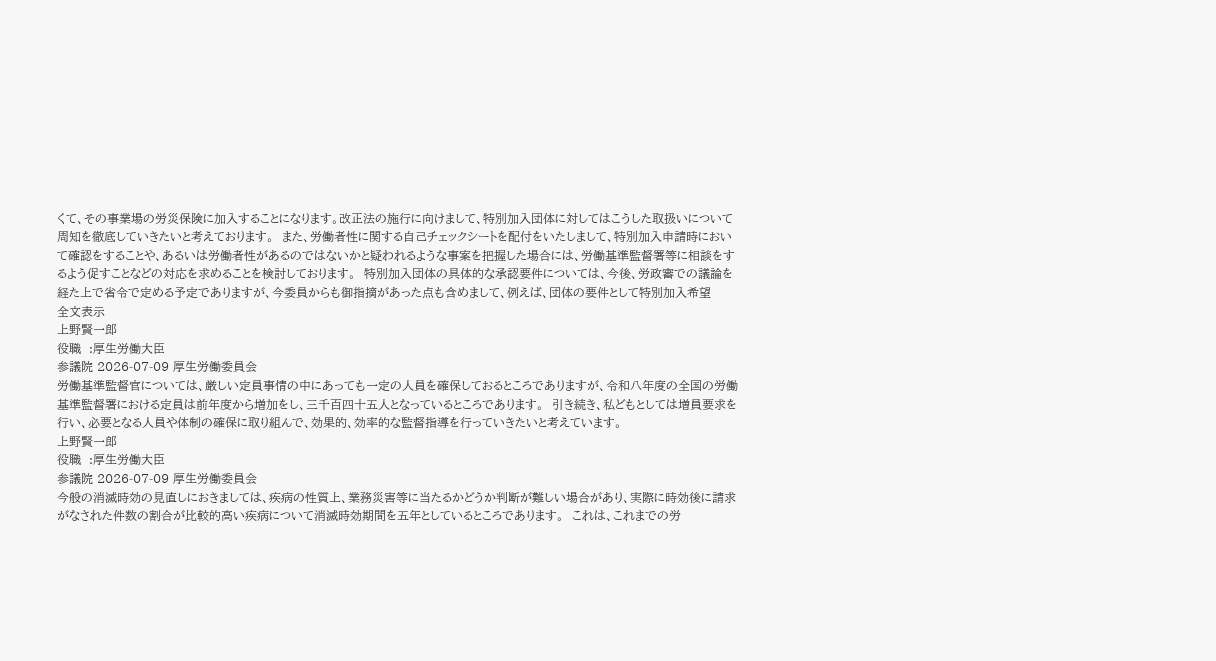くて、その事業場の労災保険に加入することになります。改正法の施行に向けまして、特別加入団体に対してはこうした取扱いについて周知を徹底していきたいと考えております。  また、労働者性に関する自己チェックシートを配付をいたしまして、特別加入申請時において確認をすることや、あるいは労働者性があるのではないかと疑われるような事案を把握した場合には、労働基準監督署等に相談をするよう促すことなどの対応を求めることを検討しております。  特別加入団体の具体的な承認要件については、今後、労政審での議論を経た上で省令で定める予定でありますが、今委員からも御指摘があった点も含めまして、例えば、団体の要件として特別加入希望
全文表示
上野賢一郎
役職  :厚生労働大臣
参議院 2026-07-09 厚生労働委員会
労働基準監督官については、厳しい定員事情の中にあっても一定の人員を確保しておるところでありますが、令和八年度の全国の労働基準監督署における定員は前年度から増加をし、三千百四十五人となっているところであります。  引き続き、私どもとしては増員要求を行い、必要となる人員や体制の確保に取り組んで、効果的、効率的な監督指導を行っていきたいと考えています。
上野賢一郎
役職  :厚生労働大臣
参議院 2026-07-09 厚生労働委員会
今般の消滅時効の見直しにおきましては、疾病の性質上、業務災害等に当たるかどうか判断が難しい場合があり、実際に時効後に請求がなされた件数の割合が比較的高い疾病について消滅時効期間を五年としているところであります。  これは、これまでの労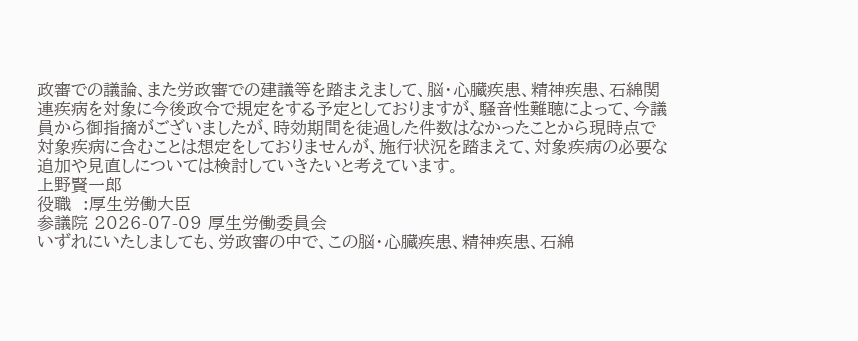政審での議論、また労政審での建議等を踏まえまして、脳・心臓疾患、精神疾患、石綿関連疾病を対象に今後政令で規定をする予定としておりますが、騒音性難聴によって、今議員から御指摘がございましたが、時効期間を徒過した件数はなかったことから現時点で対象疾病に含むことは想定をしておりませんが、施行状況を踏まえて、対象疾病の必要な追加や見直しについては検討していきたいと考えています。
上野賢一郎
役職  :厚生労働大臣
参議院 2026-07-09 厚生労働委員会
いずれにいたしましても、労政審の中で、この脳・心臓疾患、精神疾患、石綿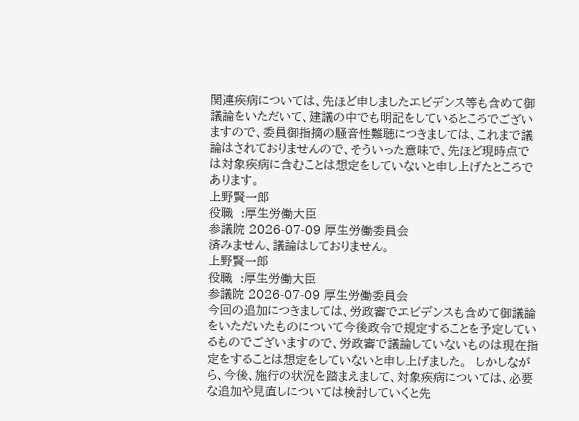関連疾病については、先ほど申しましたエビデンス等も含めて御議論をいただいて、建議の中でも明記をしているところでございますので、委員御指摘の騒音性難聴につきましては、これまで議論はされておりませんので、そういった意味で、先ほど現時点では対象疾病に含むことは想定をしていないと申し上げたところであります。
上野賢一郎
役職  :厚生労働大臣
参議院 2026-07-09 厚生労働委員会
済みません、議論はしておりません。
上野賢一郎
役職  :厚生労働大臣
参議院 2026-07-09 厚生労働委員会
今回の追加につきましては、労政審でエビデンスも含めて御議論をいただいたものについて今後政令で規定することを予定しているものでございますので、労政審で議論していないものは現在指定をすることは想定をしていないと申し上げました。  しかしながら、今後、施行の状況を踏まえまして、対象疾病については、必要な追加や見直しについては検討していくと先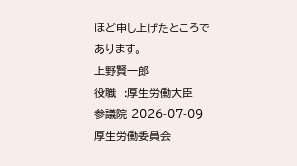ほど申し上げたところであります。
上野賢一郎
役職  :厚生労働大臣
参議院 2026-07-09 厚生労働委員会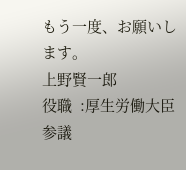もう一度、お願いします。
上野賢一郎
役職  :厚生労働大臣
参議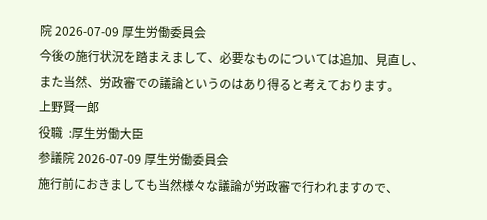院 2026-07-09 厚生労働委員会
今後の施行状況を踏まえまして、必要なものについては追加、見直し、また当然、労政審での議論というのはあり得ると考えております。
上野賢一郎
役職  :厚生労働大臣
参議院 2026-07-09 厚生労働委員会
施行前におきましても当然様々な議論が労政審で行われますので、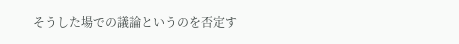そうした場での議論というのを否定す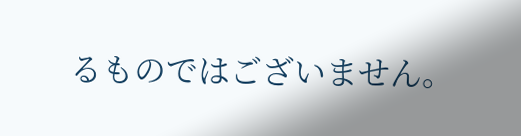るものではございません。